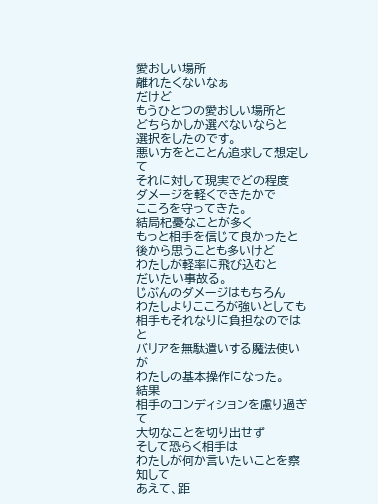愛おしい場所
離れたくないなぁ
だけど
もうひとつの愛おしい場所と
どちらかしか選べないならと
選択をしたのです。
悪い方をとことん追求して想定して
それに対して現実でどの程度
ダメージを軽くできたかで
こころを守ってきた。
結局杞憂なことが多く
もっと相手を信じて良かったと
後から思うことも多いけど
わたしが軽率に飛び込むと
だいたい事故る。
じぶんのダメージはもちろん
わたしよりこころが強いとしても
相手もそれなりに負担なのではと
バリアを無駄遣いする魔法使いが
わたしの基本操作になった。
結果
相手のコンディションを慮り過ぎて
大切なことを切り出せず
そして恐らく相手は
わたしが何か言いたいことを察知して
あえて、距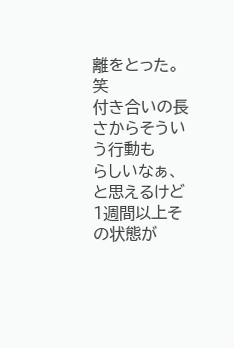離をとった。笑
付き合いの長さからそういう行動も
らしいなぁ、と思えるけど
1週間以上その状態が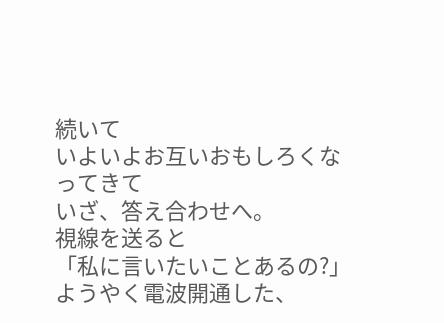続いて
いよいよお互いおもしろくなってきて
いざ、答え合わせへ。
視線を送ると
「私に言いたいことあるの?」
ようやく電波開通した、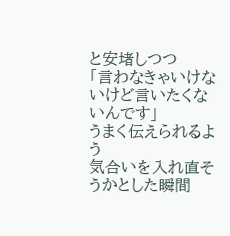と安堵しつつ
「言わなきゃいけないけど言いたくないんです」
うまく伝えられるよう
気合いを入れ直そうかとした瞬間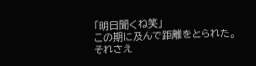「明日聞くね笑」
この期に及んで距離をとられた。
それさえ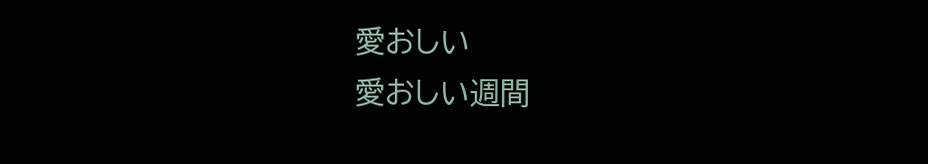愛おしい
愛おしい週間